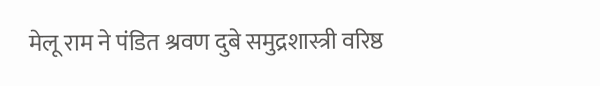मेलू राम ने पंडित श्रवण दुबे समुद्रशास्त्री वरिष्ठ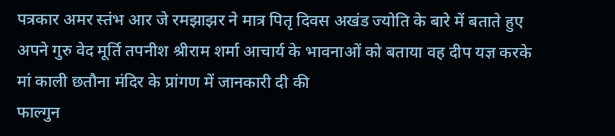पत्रकार अमर स्तंभ आर जे रमझाझर ने मात्र पितृ दिवस अखंड ज्योति के बारे में बताते हुए अपने गुरु वेद मूर्ति तपनीश श्रीराम शर्मा आचार्य के भावनाओं को बताया वह दीप यज्ञ करके मां काली छतौना मंदिर के प्रांगण में जानकारी दी की
फाल्गुन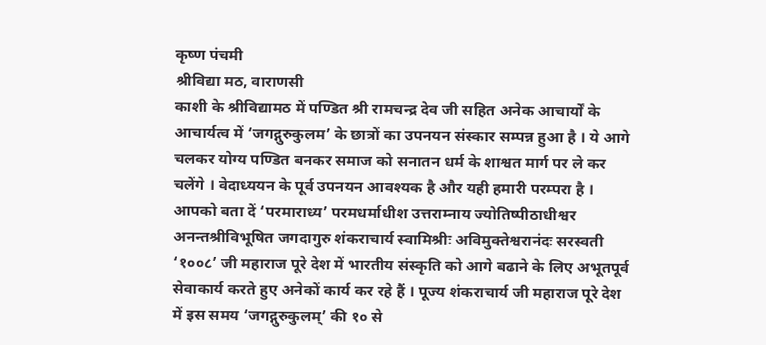कृष्ण पंचमी
श्रीविद्या मठ, वाराणसी
काशी के श्रीविद्यामठ में पण्डित श्री रामचन्द्र देव जी सहित अनेक आचार्यों के आचार्यत्व में ‘जगद्गुरुकुलम’ के छात्रों का उपनयन संस्कार सम्पन्न हुआ है । ये आगे चलकर योग्य पण्डित बनकर समाज को सनातन धर्म के शाश्वत मार्ग पर ले कर चलेंगे । वेदाध्ययन के पूर्व उपनयन आवश्यक है और यही हमारी परम्परा है ।
आपको बता दें ‘परमाराध्य’ परमधर्माधीश उत्तराम्नाय ज्योतिष्पीठाधीश्वर अनन्तश्रीविभूषित जगदागुरु शंकराचार्य स्वामिश्रीः अविमुक्तेश्वरानंदः सरस्वती ‘१००८’ जी महाराज पूरे देश में भारतीय संस्कृति को आगे बढाने के लिए अभूतपूर्व सेवाकार्य करते हुए अनेकों कार्य कर रहे हैं । पूज्य शंकराचार्य जी महाराज पूरे देश में इस समय ‘जगद्गुरुकुलम्’ की १० से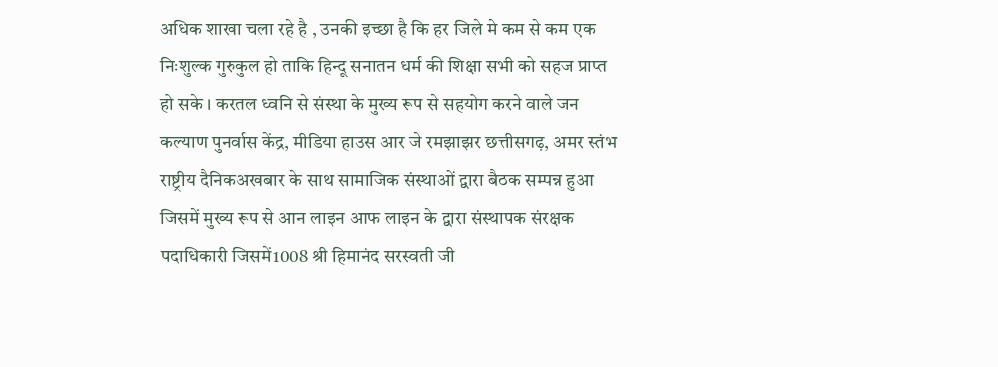अधिक शाखा चला रहे है , उनकी इच्छा है कि हर जिले मे कम से कम एक निःशुल्क गुरुकुल हो ताकि हिन्दू सनातन धर्म की शिक्षा सभी को सहज प्राप्त हो सके । करतल ध्वनि से संस्था के मुख्य रूप से सहयोग करने वाले जन कल्याण पुनर्वास केंद्र, मीडिया हाउस आर जे रमझाझर छत्तीसगढ़, अमर स्तंभ राष्ट्रीय दैनिकअखबार के साथ सामाजिक संस्थाओं द्वारा बैठक सम्पन्न हुआ जिसमें मुख्य रूप से आन लाइन आफ लाइन के द्वारा संस्थापक संरक्षक पदाधिकारी जिसमें1008 श्री हिमानंद सरस्वती जी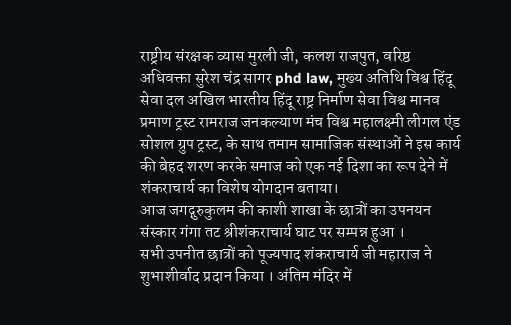राष्ट्रीय संरक्षक व्यास मुरली जी, कलश राजपुत, वरिष्ठ अधिवक्ता सुरेश चंद्र सागर phd law, मुख्य अतिथि विश्व हिंदू सेवा दल अखिल भारतीय हिंदू राष्ट्र निर्माण सेवा विश्व मानव प्रमाण ट्रस्ट रामराज जनकल्याण मंच विश्व महालक्ष्मी लीगल एंड सोशल ग्रुप ट्रस्ट, के साथ तमाम सामाजिक संस्थाओं ने इस कार्य की बेहद शरण करके समाज को एक नई दिशा का रूप देने में शंकराचार्य का विशेष योगदान बताया।
आज जगद्गुरुकुलम की काशी शाखा के छात्रों का उपनयन संस्कार गंगा तट श्रीशंकराचार्य घाट पर सम्पन्न हुआ ।
सभी उपनीत छात्रों को पूज्यपाद शंकराचार्य जी महाराज ने शुभाशीर्वाद प्रदान किया । अंतिम मंदिर में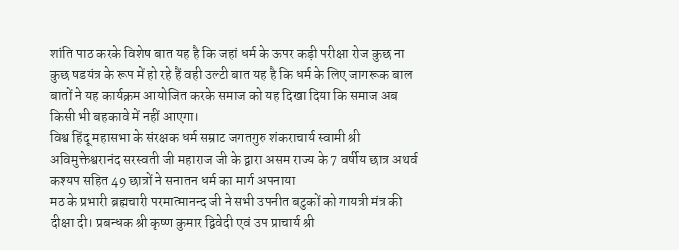शांति पाठ करके विशेष बात यह है कि जहां धर्म के ऊपर कड़ी परीक्षा रोज कुछ ना कुछ षडयंत्र के रूप में हो रहे हैं वही उल्टी बात यह है कि धर्म के लिए जागरूक बाल बातों ने यह कार्यक्रम आयोजित करके समाज को यह दिखा दिया कि समाज अब किसी भी बहकावे में नहीं आएगा।
विश्व हिंदू महासभा के संरक्षक धर्म सम्राट जगतगुरु शंकराचार्य स्वामी श्री अविमुक्तेश्वरानंद सरस्वती जी महाराज जी के द्वारा असम राज्य के 7 वर्षीय छात्र अथर्व कश्यप सहित 49 छात्रों ने सनातन धर्म का मार्ग अपनाया
मठ के प्रभारी ब्रह्मचारी परमात्मानन्द जी ने सभी उपनीत बटुकों को गायत्री मंत्र की दीक्षा दी। प्रबन्धक श्री कृष्ण कुमार द्विवेदी एवं उप प्राचार्य श्री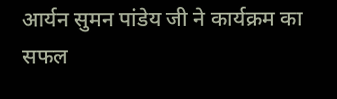आर्यन सुमन पांडेय जी ने कार्यक्रम का सफल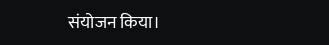संयोजन किया।